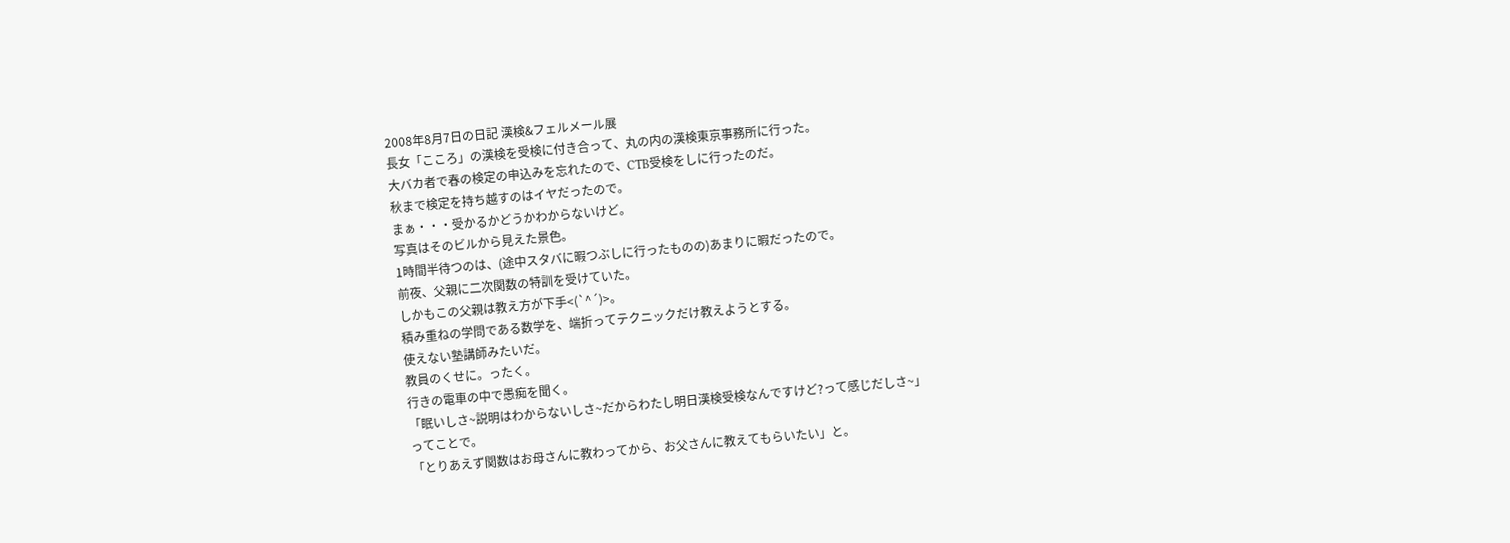2008年8月7日の日記 漢検&フェルメール展
長女「こころ」の漢検を受検に付き合って、丸の内の漢検東京事務所に行った。
大バカ者で春の検定の申込みを忘れたので、CTB受検をしに行ったのだ。
秋まで検定を持ち越すのはイヤだったので。
まぁ・・・受かるかどうかわからないけど。
写真はそのビルから見えた景色。
1時間半待つのは、(途中スタバに暇つぶしに行ったものの)あまりに暇だったので。
前夜、父親に二次関数の特訓を受けていた。
しかもこの父親は教え方が下手<(`^´)>。
積み重ねの学問である数学を、端折ってテクニックだけ教えようとする。
使えない塾講師みたいだ。
教員のくせに。ったく。
行きの電車の中で愚痴を聞く。
「眠いしさ~説明はわからないしさ~だからわたし明日漢検受検なんですけど?って感じだしさ~」
ってことで。
「とりあえず関数はお母さんに教わってから、お父さんに教えてもらいたい」と。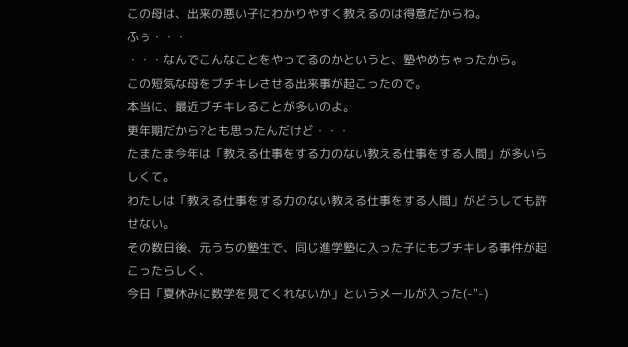この母は、出来の悪い子にわかりやすく教えるのは得意だからね。
ふぅ・・・
・・・なんでこんなことをやってるのかというと、塾やめちゃったから。
この短気な母をブチキレさせる出来事が起こったので。
本当に、最近ブチキレることが多いのよ。
更年期だから?とも思ったんだけど・・・
たまたま今年は「教える仕事をする力のない教える仕事をする人間」が多いらしくて。
わたしは「教える仕事をする力のない教える仕事をする人間」がどうしても許せない。
その数日後、元うちの塾生で、同じ進学塾に入った子にもブチキレる事件が起こったらしく、
今日「夏休みに数学を見てくれないか」というメールが入った(-"-)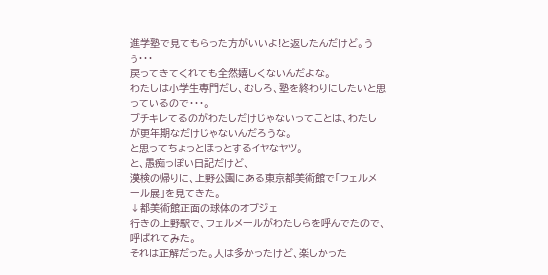進学塾で見てもらった方がいいよ!と返したんだけど。うぅ・・・
戻ってきてくれても全然嬉しくないんだよな。
わたしは小学生専門だし、むしろ、塾を終わりにしたいと思っているので・・・。
ブチキレてるのがわたしだけじゃないってことは、わたしが更年期なだけじゃないんだろうな。
と思ってちょっとほっとするイヤなヤツ。
と、愚痴っぽい日記だけど、
漢検の帰りに、上野公園にある東京都美術館で「フェルメール展」を見てきた。
↓都美術館正面の球体のオブジェ
行きの上野駅で、フェルメールがわたしらを呼んでたので、呼ばれてみた。
それは正解だった。人は多かったけど、楽しかった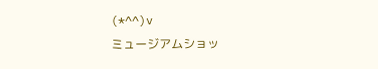(*^^)v
ミュージアムショッ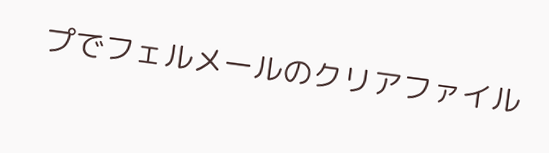プでフェルメールのクリアファイル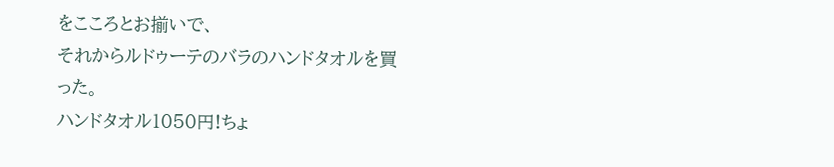をこころとお揃いで、
それからルドゥーテのバラのハンドタオルを買った。
ハンドタオル1050円!ちょ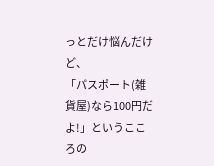っとだけ悩んだけど、
「パスポート(雑貨屋)なら100円だよ!」というこころの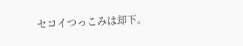セコイつっこみは却下。